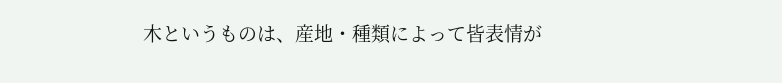木というものは、産地・種類によって皆表情が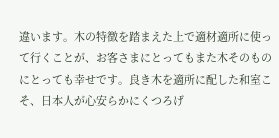違います。木の特徴を踏まえた上で適材適所に使って行くことが、お客さまにとってもまた木そのものにとっても幸せです。良き木を適所に配した和室こそ、日本人が心安らかにくつろげ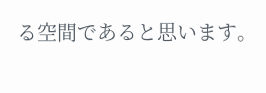る空間であると思います。